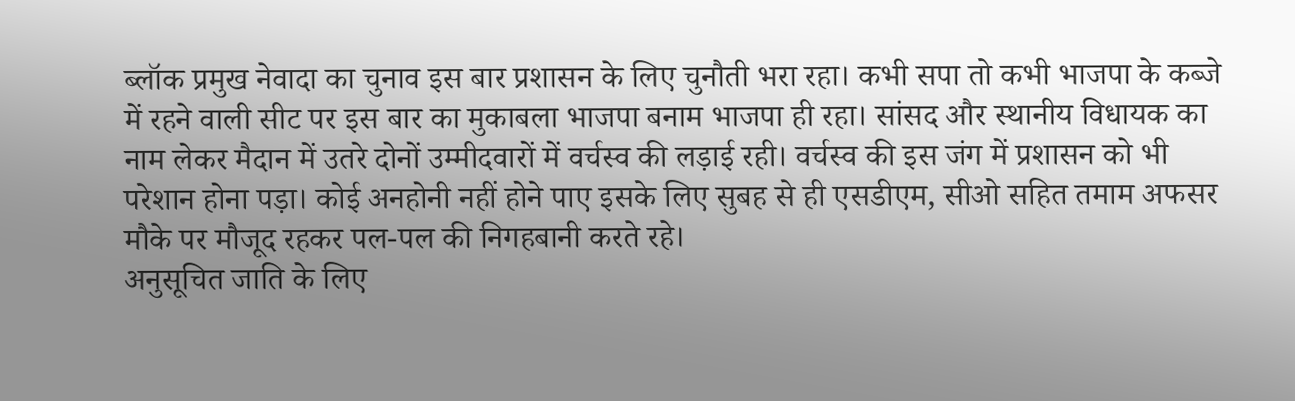ब्लॉक प्रमुख नेवादा का चुनाव इस बार प्रशासन के लिए चुनौती भरा रहा। कभी सपा तो कभी भाजपा के कब्जे में रहने वाली सीट पर इस बार का मुकाबला भाजपा बनाम भाजपा ही रहा। सांसद और स्थानीय विधायक का नाम लेकर मैदान में उतरे दोनों उम्मीदवारों में वर्चस्व की लड़ाई रही। वर्चस्व की इस जंग में प्रशासन को भी परेशान होना पड़ा। कोई अनहोनी नहीं होने पाए इसके लिए सुबह से ही एसडीएम, सीओ सहित तमाम अफसर मौके पर मौजूद रहकर पल-पल की निगहबानी करते रहे।
अनुसूचित जाति के लिए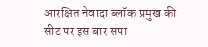आरक्षित नेवादा ब्लॉक प्रमुख की सीट पर इस बार सपा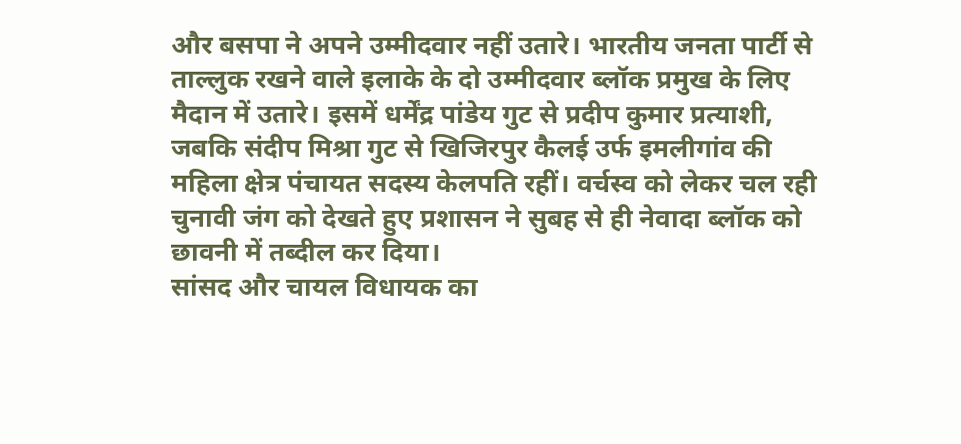और बसपा ने अपने उम्मीदवार नहीं उतारे। भारतीय जनता पार्टी से ताल्लुक रखने वाले इलाके के दो उम्मीदवार ब्लॉक प्रमुख के लिए मैदान में उतारे। इसमें धर्मेंद्र पांडेय गुट से प्रदीप कुमार प्रत्याशी, जबकि संदीप मिश्रा गुट से खिजिरपुर कैलई उर्फ इमलीगांव की महिला क्षेत्र पंचायत सदस्य केलपति रहीं। वर्चस्व को लेकर चल रही चुनावी जंग को देखते हुए प्रशासन ने सुबह से ही नेवादा ब्लॉक को छावनी में तब्दील कर दिया।
सांसद और चायल विधायक का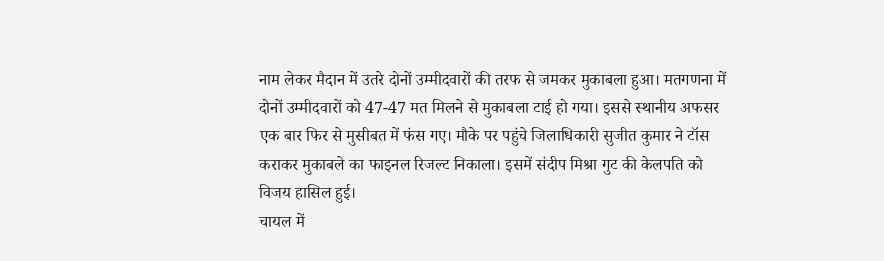नाम लेकर मैदान में उतरे दोनों उम्मीदवारों की तरफ से जमकर मुकाबला हुआ। मतगणना में दोनों उम्मीदवारों को 47-47 मत मिलने से मुकाबला टाई हो गया। इससे स्थानीय अफसर एक बार फिर से मुसीबत में फंस गए। मौके पर पहुंचे जिलाधिकारी सुजीत कुमार ने टॉस कराकर मुकाबले का फाइनल रिजल्ट निकाला। इसमें संदीप मिश्रा गुट की केलपति को विजय हासिल हुई।
चायल में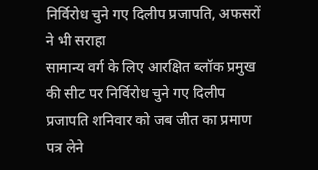निर्विरोध चुने गए दिलीप प्रजापति, अफसरों ने भी सराहा
सामान्य वर्ग के लिए आरक्षित ब्लॉक प्रमुख की सीट पर निर्विरोध चुने गए दिलीप प्रजापति शनिवार को जब जीत का प्रमाण पत्र लेने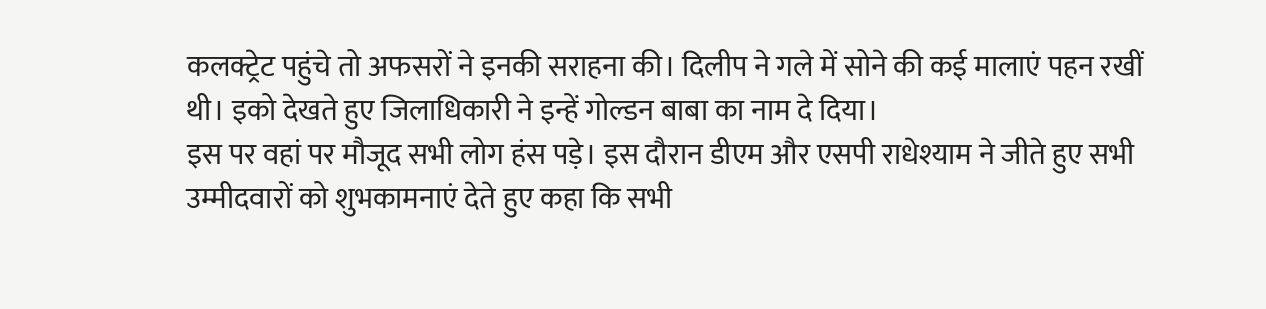कलक्ट्रेट पहुंचे तो अफसरों ने इनकी सराहना की। दिलीप ने गले में सोने की कई मालाएं पहन रखीं थी। इको देखते हुए जिलाधिकारी ने इन्हें गोल्डन बाबा का नाम दे दिया।
इस पर वहां पर मौजूद सभी लोग हंस पड़े। इस दौरान डीएम और एसपी राधेश्याम ने जीते हुए सभी उम्मीदवारों को शुभकामनाएं देते हुए कहा कि सभी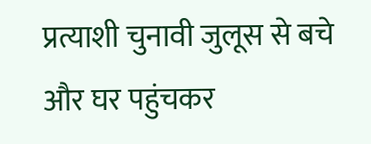प्रत्याशी चुनावी जुलूस से बचे और घर पहुंचकर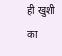ही खुशी का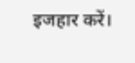इजहार करें।